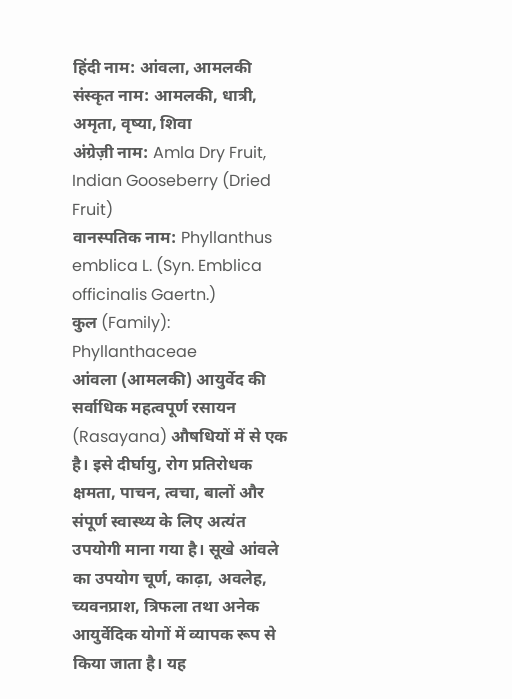हिंदी नाम: आंवला, आमलकी
संस्कृत नाम: आमलकी, धात्री, अमृता, वृष्या, शिवा
अंग्रेज़ी नाम: Amla Dry Fruit, Indian Gooseberry (Dried Fruit)
वानस्पतिक नाम: Phyllanthus emblica L. (Syn. Emblica officinalis Gaertn.)
कुल (Family): Phyllanthaceae
आंवला (आमलकी) आयुर्वेद की सर्वाधिक महत्वपूर्ण रसायन (Rasayana) औषधियों में से एक है। इसे दीर्घायु, रोग प्रतिरोधक क्षमता, पाचन, त्वचा, बालों और संपूर्ण स्वास्थ्य के लिए अत्यंत उपयोगी माना गया है। सूखे आंवले का उपयोग चूर्ण, काढ़ा, अवलेह, च्यवनप्राश, त्रिफला तथा अनेक आयुर्वेदिक योगों में व्यापक रूप से किया जाता है। यह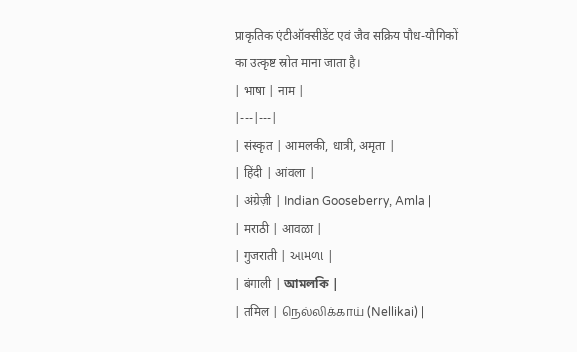प्राकृतिक एंटीऑक्सीडेंट एवं जैव सक्रिय पौध-यौगिकों का उत्कृष्ट स्रोत माना जाता है।
| भाषा | नाम |
|---|---|
| संस्कृत | आमलकी, धात्री, अमृता |
| हिंदी | आंवला |
| अंग्रेज़ी | Indian Gooseberry, Amla |
| मराठी | आवळा |
| गुजराती | આમળા |
| बंगाली | আমলকি |
| तमिल | நெல்லிக்காய் (Nellikai) |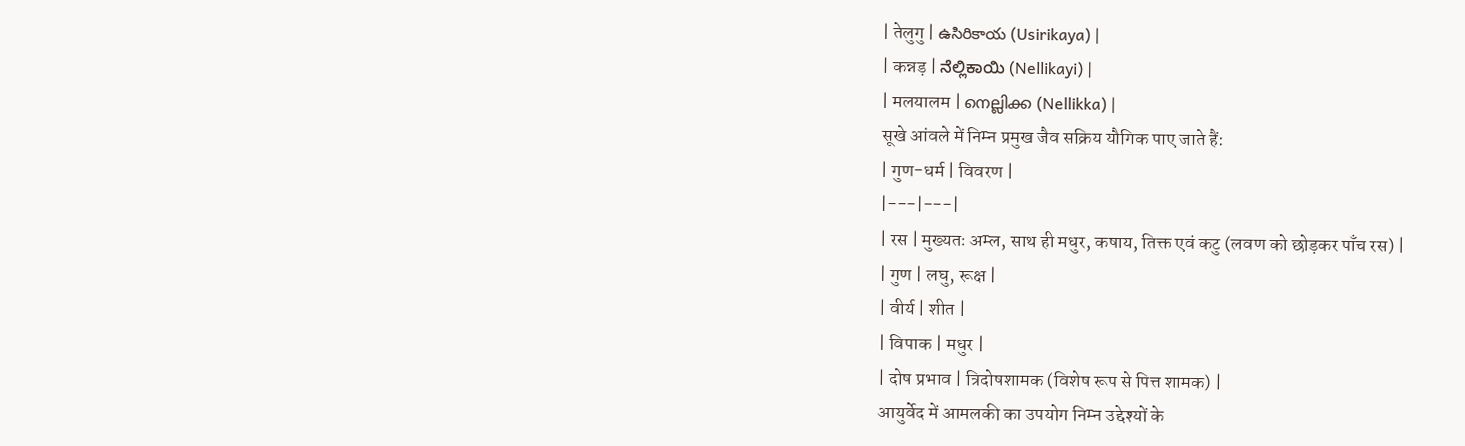| तेलुगु | ఉసిరికాయ (Usirikaya) |
| कन्नड़ | ನೆಲ್ಲಿಕಾಯಿ (Nellikayi) |
| मलयालम | നെല്ലിക്ക (Nellikka) |
सूखे आंवले में निम्न प्रमुख जैव सक्रिय यौगिक पाए जाते हैं:
| गुण-धर्म | विवरण |
|---|---|
| रस | मुख्यतः अम्ल, साथ ही मधुर, कषाय, तिक्त एवं कटु (लवण को छोड़कर पाँच रस) |
| गुण | लघु, रूक्ष |
| वीर्य | शीत |
| विपाक | मधुर |
| दोष प्रभाव | त्रिदोषशामक (विशेष रूप से पित्त शामक) |
आयुर्वेद में आमलकी का उपयोग निम्न उद्देश्यों के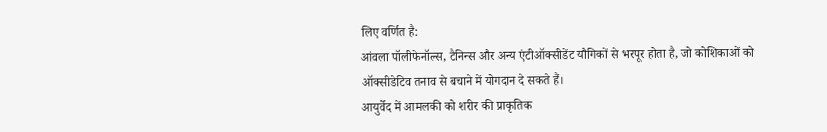लिए वर्णित है:
आंवला पॉलीफेनॉल्स, टैनिन्स और अन्य एंटीऑक्सीडेंट यौगिकों से भरपूर होता है, जो कोशिकाओं को ऑक्सीडेटिव तनाव से बचाने में योगदान दे सकते हैं।
आयुर्वेद में आमलकी को शरीर की प्राकृतिक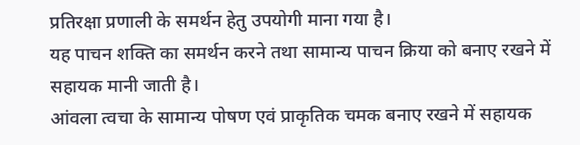प्रतिरक्षा प्रणाली के समर्थन हेतु उपयोगी माना गया है।
यह पाचन शक्ति का समर्थन करने तथा सामान्य पाचन क्रिया को बनाए रखने में सहायक मानी जाती है।
आंवला त्वचा के सामान्य पोषण एवं प्राकृतिक चमक बनाए रखने में सहायक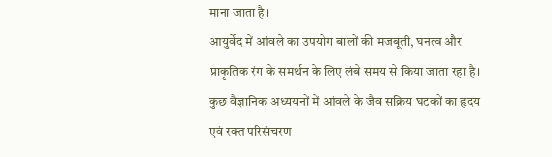माना जाता है।
आयुर्वेद में आंवले का उपयोग बालों की मजबूती, घनत्व और प्राकृतिक रंग के समर्थन के लिए लंबे समय से किया जाता रहा है।
कुछ वैज्ञानिक अध्ययनों में आंवले के जैव सक्रिय घटकों का हृदय एवं रक्त परिसंचरण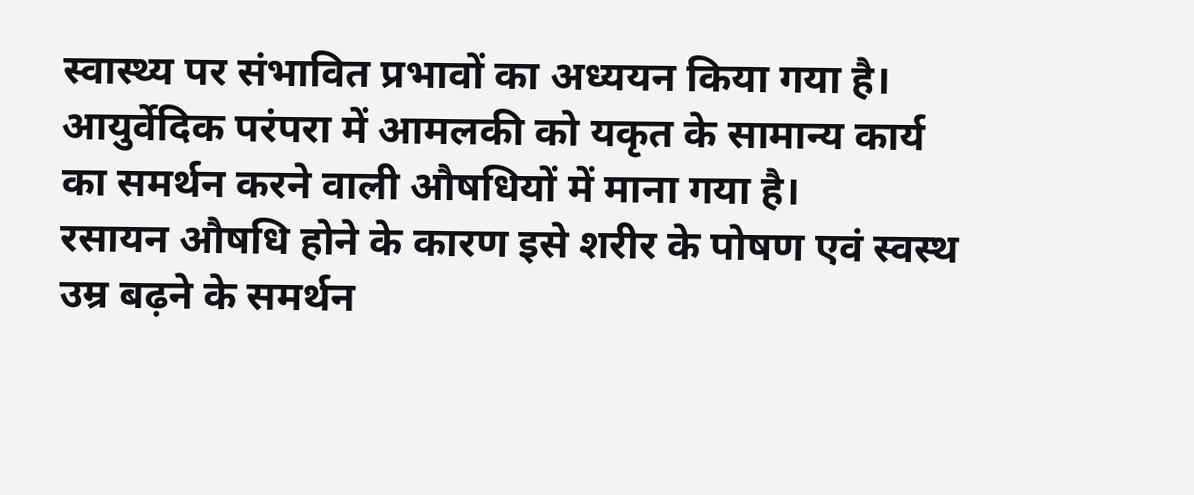स्वास्थ्य पर संभावित प्रभावों का अध्ययन किया गया है।
आयुर्वेदिक परंपरा में आमलकी को यकृत के सामान्य कार्य का समर्थन करने वाली औषधियों में माना गया है।
रसायन औषधि होने के कारण इसे शरीर के पोषण एवं स्वस्थ उम्र बढ़ने के समर्थन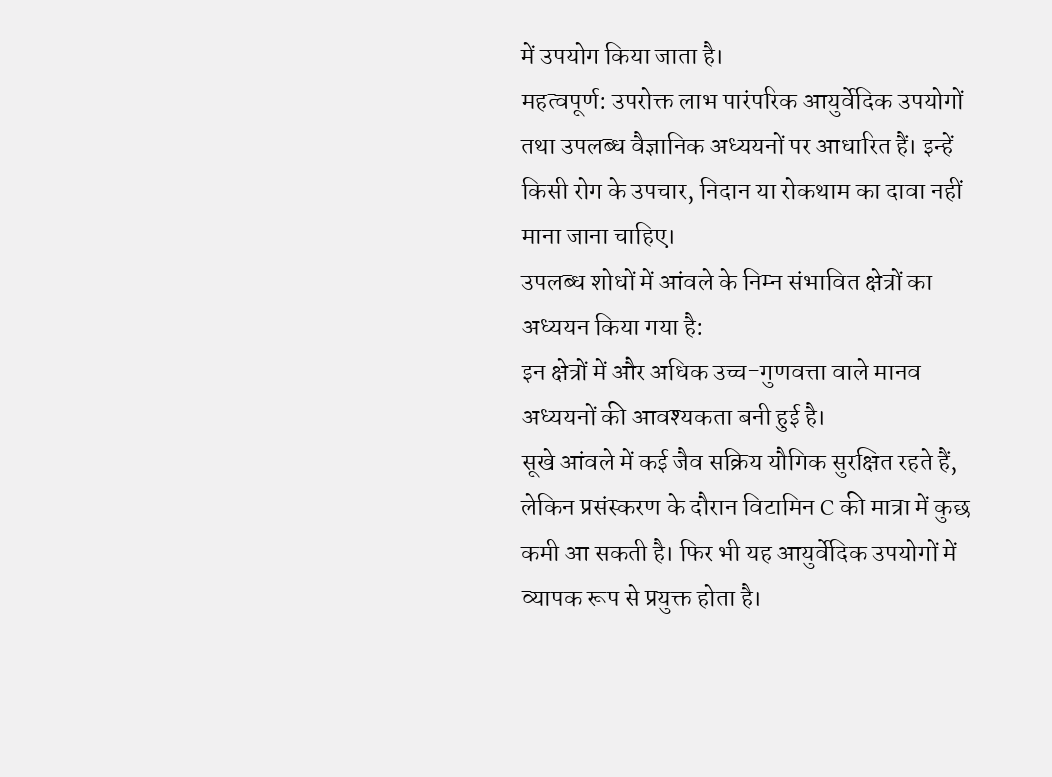में उपयोग किया जाता है।
महत्वपूर्ण: उपरोक्त लाभ पारंपरिक आयुर्वेदिक उपयोगों तथा उपलब्ध वैज्ञानिक अध्ययनों पर आधारित हैं। इन्हें किसी रोग के उपचार, निदान या रोकथाम का दावा नहीं माना जाना चाहिए।
उपलब्ध शोधों में आंवले के निम्न संभावित क्षेत्रों का अध्ययन किया गया है:
इन क्षेत्रों में और अधिक उच्च-गुणवत्ता वाले मानव अध्ययनों की आवश्यकता बनी हुई है।
सूखे आंवले में कई जैव सक्रिय यौगिक सुरक्षित रहते हैं, लेकिन प्रसंस्करण के दौरान विटामिन C की मात्रा में कुछ कमी आ सकती है। फिर भी यह आयुर्वेदिक उपयोगों में व्यापक रूप से प्रयुक्त होता है।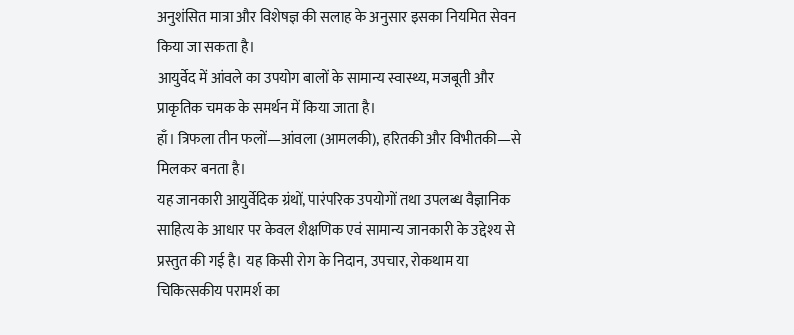अनुशंसित मात्रा और विशेषज्ञ की सलाह के अनुसार इसका नियमित सेवन किया जा सकता है।
आयुर्वेद में आंवले का उपयोग बालों के सामान्य स्वास्थ्य, मजबूती और प्राकृतिक चमक के समर्थन में किया जाता है।
हाँ। त्रिफला तीन फलों—आंवला (आमलकी), हरितकी और विभीतकी—से मिलकर बनता है।
यह जानकारी आयुर्वेदिक ग्रंथों, पारंपरिक उपयोगों तथा उपलब्ध वैज्ञानिक साहित्य के आधार पर केवल शैक्षणिक एवं सामान्य जानकारी के उद्देश्य से प्रस्तुत की गई है। यह किसी रोग के निदान, उपचार, रोकथाम या चिकित्सकीय परामर्श का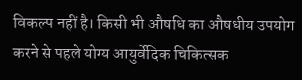विकल्प नहीं है। किसी भी औषधि का औषधीय उपयोग करने से पहले योग्य आयुर्वेदिक चिकित्सक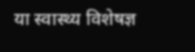या स्वास्थ्य विशेषज्ञ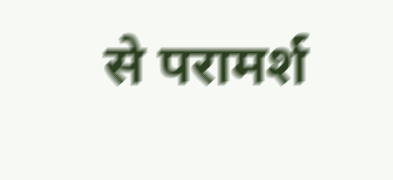से परामर्श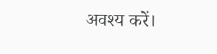अवश्य करें।